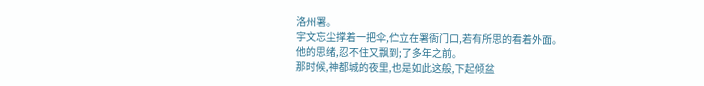洛州署。
宇文忘尘撑着一把伞,伫立在署衙门口,若有所思的看着外面。
他的思绪,忍不住又飘到;了多年之前。
那时候,神都城的夜里,也是如此这般,下起倾盆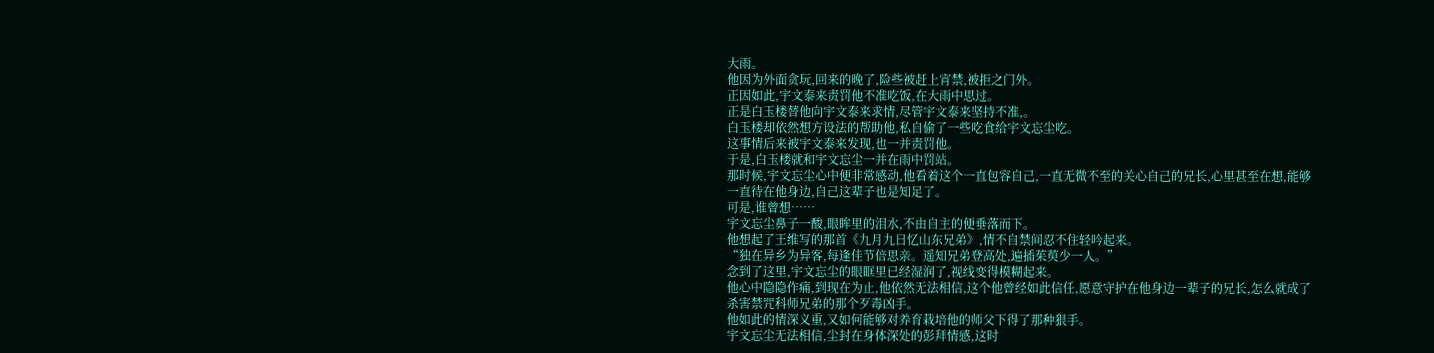大雨。
他因为外面贪玩,回来的晚了,险些被赶上宵禁,被拒之门外。
正因如此,宇文泰来责罚他不准吃饭,在大雨中思过。
正是白玉楼替他向宇文泰来求情,尽管宇文泰来坚持不准,。
白玉楼却依然想方设法的帮助他,私自偷了一些吃食给宇文忘尘吃。
这事情后来被宇文泰来发现,也一并责罚他。
于是,白玉楼就和宇文忘尘一并在雨中罚站。
那时候,宇文忘尘心中便非常感动,他看着这个一直包容自己,一直无微不至的关心自己的兄长,心里甚至在想,能够一直待在他身边,自己这辈子也是知足了。
可是,谁曾想……
宇文忘尘鼻子一酸,眼眸里的泪水,不由自主的便垂落而下。
他想起了王维写的那首《九月九日忆山东兄弟》,情不自禁间忍不住轻吟起来。
“独在异乡为异客,每逢佳节倍思亲。遥知兄弟登高处,遍插茱萸少一人。”
念到了这里,宇文忘尘的眼眶里已经湿润了,视线变得模糊起来。
他心中隐隐作痛,到现在为止,他依然无法相信,这个他曾经如此信任,愿意守护在他身边一辈子的兄长,怎么就成了杀害禁咒科师兄弟的那个歹毒凶手。
他如此的情深义重,又如何能够对养育栽培他的师父下得了那种狠手。
宇文忘尘无法相信,尘封在身体深处的彭拜情感,这时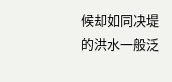候却如同决堤的洪水一般泛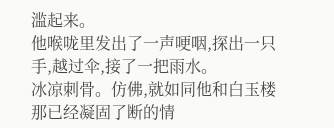滥起来。
他喉咙里发出了一声哽咽,探出一只手,越过伞,接了一把雨水。
冰凉刺骨。仿佛,就如同他和白玉楼那已经凝固了断的情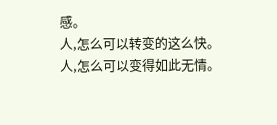感。
人,怎么可以转变的这么快。
人,怎么可以变得如此无情。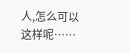人,怎么可以这样呢……